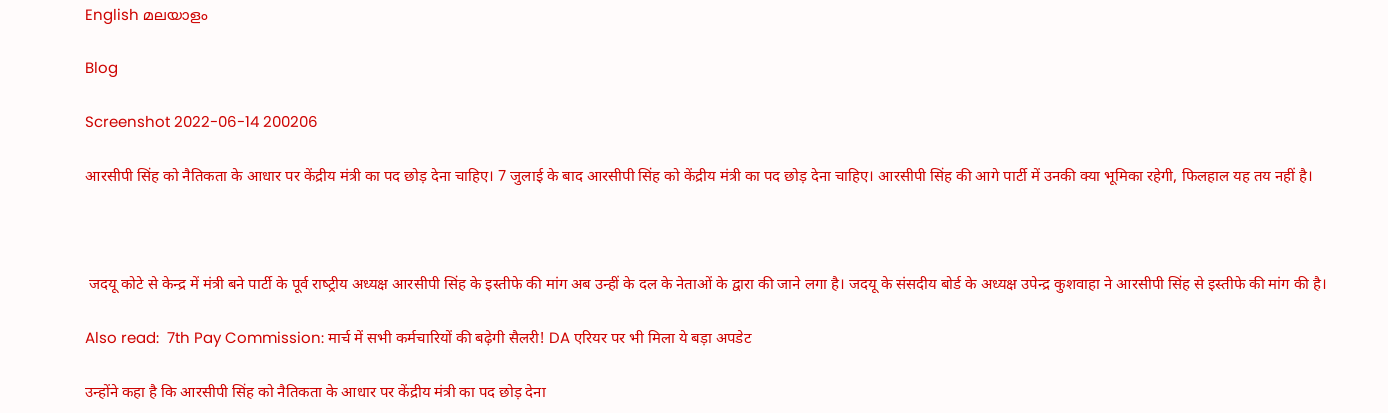English മലയാളം

Blog

Screenshot 2022-06-14 200206

आरसीपी सिंह को नैतिकता के आधार पर केंद्रीय मंत्री का पद छोड़ देना चाहिए। 7 जुलाई के बाद आरसीपी सिंह को केंद्रीय मंत्री का पद छोड़ देना चाहिए। आरसीपी सिंह की आगे पार्टी में उनकी क्‍या भूमिका रहेगी, फिलहाल यह तय नहीं है।



 जदयू कोटे से केन्द्र में मंत्री बने पार्टी के पूर्व राष्‍ट्रीय अध्‍यक्ष आरसीपी सिंह के इस्तीफे की मांग अब उन्हीं के दल के नेताओं के द्वारा की जाने लगा है। जदयू के संसदीय बोर्ड के अध्यक्ष उपेन्द्र कुशवाहा ने आरसीपी सिंह से इस्तीफे की मांग की है।

Also read:  7th Pay Commission: मार्च में सभी कर्मचारियों की बढ़ेगी सैलरी! DA एरियर पर भी मिला ये बड़ा अपडेट

उन्होंने कहा है कि आरसीपी सिंह को नैतिकता के आधार पर केंद्रीय मंत्री का पद छोड़ देना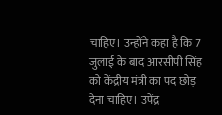चाहिए। उन्होंने कहा है कि 7 जुलाई के बाद आरसीपी सिंह को केंद्रीय मंत्री का पद छोड़ देना चाहिए। उपेंद्र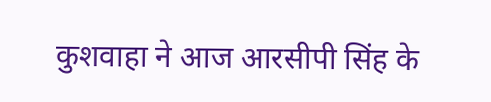कुशवाहा ने आज आरसीपी सिंह के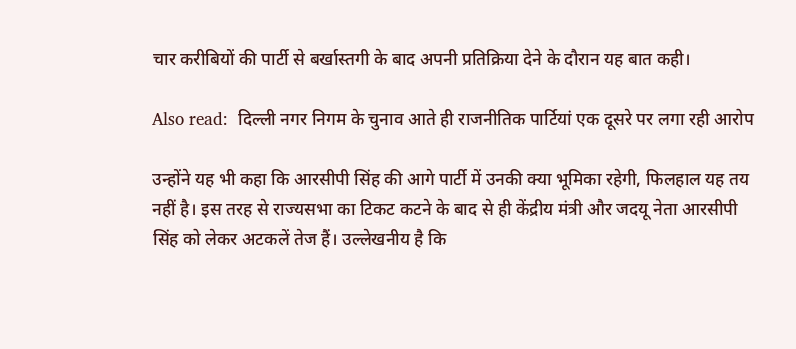चार करीबियों की पार्टी से बर्खास्‍तगी के बाद अपनी प्रतिक्रिया देने के दौरान यह बात कही।

Also read:  दिल्ली नगर निगम के चुनाव आते ही राजनीतिक पार्टियां एक दूसरे पर लगा रही आरोप

उन्‍होंने यह भी कहा कि आरसीपी सिंह की आगे पार्टी में उनकी क्‍या भूमिका रहेगी, फिलहाल यह तय नहीं है। इस तरह से राज्यसभा का टिकट कटने के बाद से ही केंद्रीय मंत्री और जदयू नेता आरसीपी सिंह को लेकर अटकलें तेज हैं। उल्लेखनीय है कि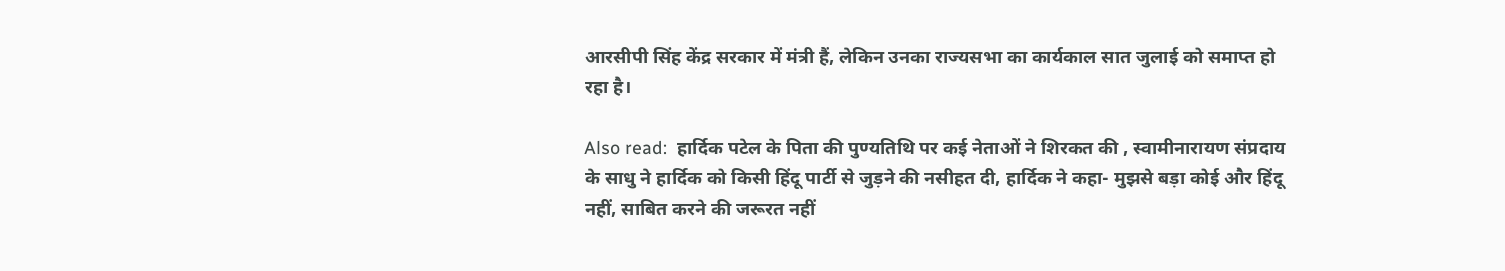आरसीपी सिंह केंद्र सरकार में मंत्री हैं, लेकिन उनका राज्‍यसभा का कार्यकाल सात जुलाई को समाप्‍त हो रहा है।

Also read:  हार्दिक पटेल के पिता की पुण्यतिथि पर कई नेताओं ने शिरकत की , स्वामीनारायण संप्रदाय के साधु ने हार्दिक को किसी हिंदू पार्टी से जुड़ने की नसीहत दी, हार्दिक ने कहा- मुझसे बड़ा कोई और हिंदू नहीं, साबित करने की जरूरत नहीं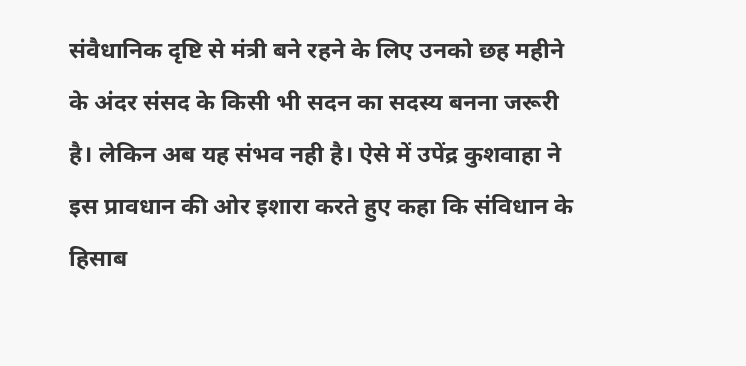संवैधानिक दृष्टि से मंत्री बने रहने के लिए उनको छह महीने के अंदर संसद के किसी भी सदन का सदस्‍य बनना जरूरी है। लेकिन अब यह संभव नही है। ऐसे में उपेंद्र कुशवाहा ने इस प्रावधान की ओर इशारा करते हुए कहा कि संविधान के हिसाब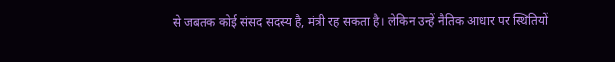से जबतक कोई संसद सदस्‍य है, मंत्री रह सकता है। लेकिन उन्‍हें नैतिक आधार पर स्थितियों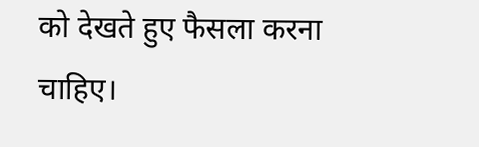को देखते हुए फैसला करना चाहिए।